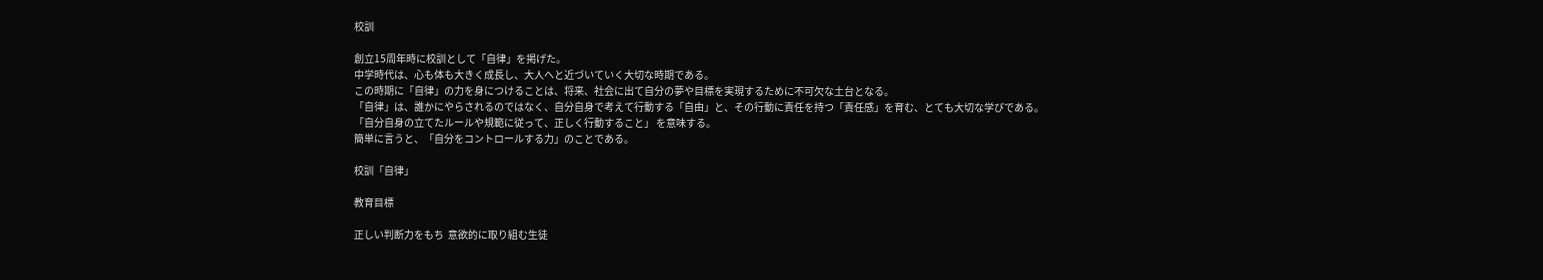校訓

創立15周年時に校訓として「自律」を掲げた。
中学時代は、心も体も大きく成長し、大人へと近づいていく大切な時期である。
この時期に「自律」の力を身につけることは、将来、社会に出て自分の夢や目標を実現するために不可欠な土台となる。
「自律」は、誰かにやらされるのではなく、自分自身で考えて行動する「自由」と、その行動に責任を持つ「責任感」を育む、とても大切な学びである。
「自分自身の立てたルールや規範に従って、正しく行動すること」 を意味する。
簡単に言うと、「自分をコントロールする力」のことである。

校訓「自律」

教育目標

正しい判断力をもち  意欲的に取り組む生徒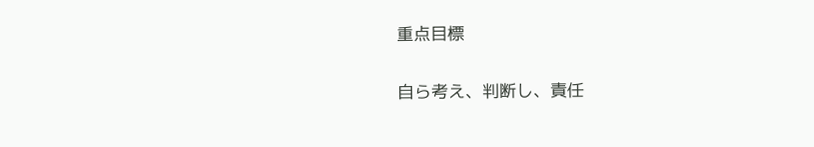重点目標

自ら考え、判断し、責任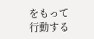をもって行動する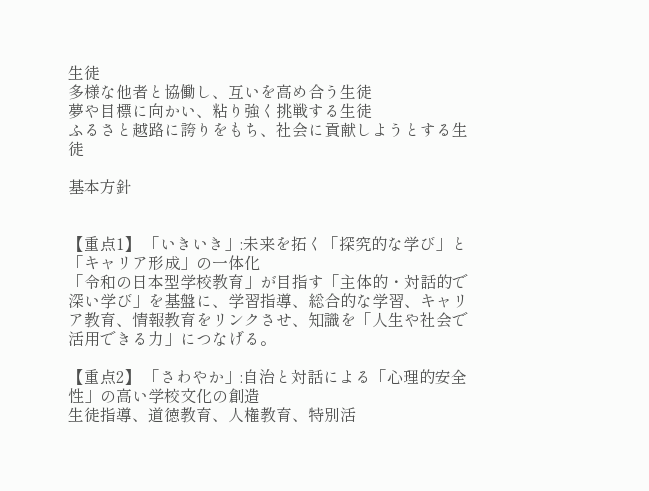生徒
多様な他者と協働し、互いを高め合う生徒
夢や目標に向かい、粘り強く挑戦する生徒
ふるさと越路に誇りをもち、社会に貢献しようとする生徒

基本方針


【重点1】 「いきいき」:未来を拓く「探究的な学び」と「キャリア形成」の一体化
「令和の日本型学校教育」が目指す「主体的・対話的で深い学び」を基盤に、学習指導、総合的な学習、キャリア教育、情報教育をリンクさせ、知識を「人生や社会で活用できる力」につなげる。

【重点2】 「さわやか」:自治と対話による「心理的安全性」の高い学校文化の創造
生徒指導、道徳教育、人権教育、特別活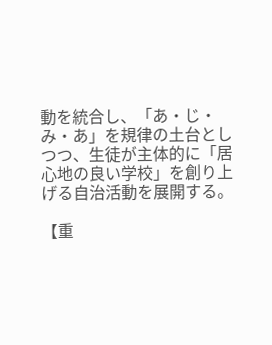動を統合し、「あ・じ・み・あ」を規律の土台としつつ、生徒が主体的に「居心地の良い学校」を創り上げる自治活動を展開する。

【重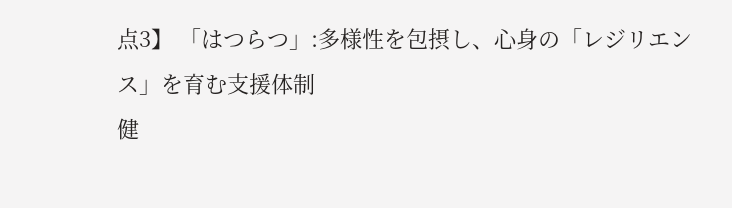点3】 「はつらつ」:多様性を包摂し、心身の「レジリエンス」を育む支援体制
健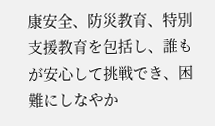康安全、防災教育、特別支援教育を包括し、誰もが安心して挑戦でき、困難にしなやか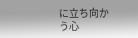に立ち向かう心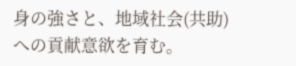身の強さと、地域社会(共助)への貢献意欲を育む。